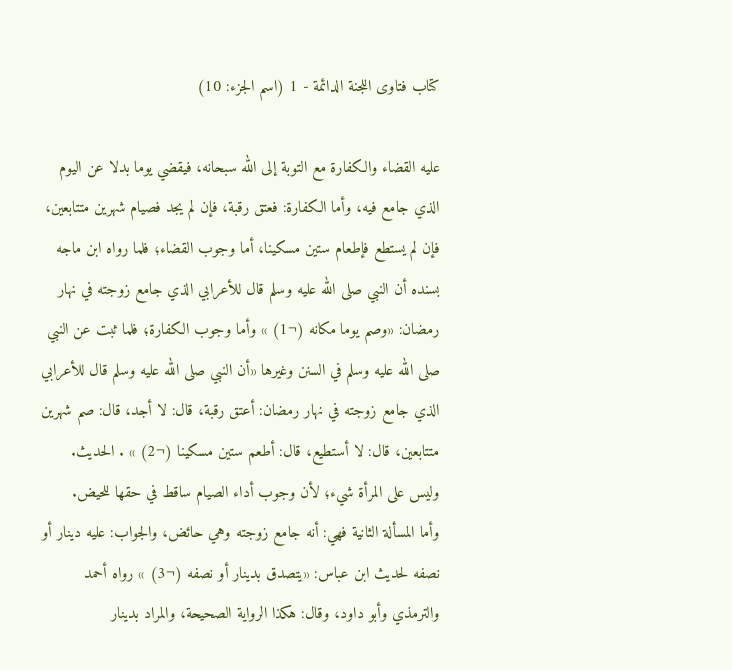كتاب فتاوى اللجنة الدائمة - 1 (اسم الجزء: 10)

عليه القضاء والكفارة مع التوبة إلى الله سبحانه، فيقضي يوما بدلا عن اليوم الذي جامع فيه، وأما الكفارة: فعتق رقبة، فإن لم يجد فصيام شهرين متتابعين، فإن لم يستطع فإطعام ستين مسكينا، أما وجوب القضاء؛ فلما رواه ابن ماجه بسنده أن النبي صلى الله عليه وسلم قال للأعرابي الذي جامع زوجته في نهار رمضان: «وصم يوما مكانه (¬1) » وأما وجوب الكفارة؛ فلما ثبت عن النبي صلى الله عليه وسلم في السنن وغيرها «أن النبي صلى الله عليه وسلم قال للأعرابي الذي جامع زوجته في نهار رمضان: أعتق رقبة، قال: لا أجد، قال: صم شهرين متتابعين، قال: لا أستطيع، قال: أطعم ستين مسكينا (¬2) » . الحديث. وليس على المرأة شيء؛ لأن وجوب أداء الصيام ساقط في حقها للحيض.
وأما المسألة الثانية فهي: أنه جامع زوجته وهي حائض، والجواب: عليه دينار أو نصفه لحديث ابن عباس: «يتصدق بدينار أو نصفه (¬3) » رواه أحمد والترمذي وأبو داود، وقال: هكذا الرواية الصحيحة، والمراد بدينار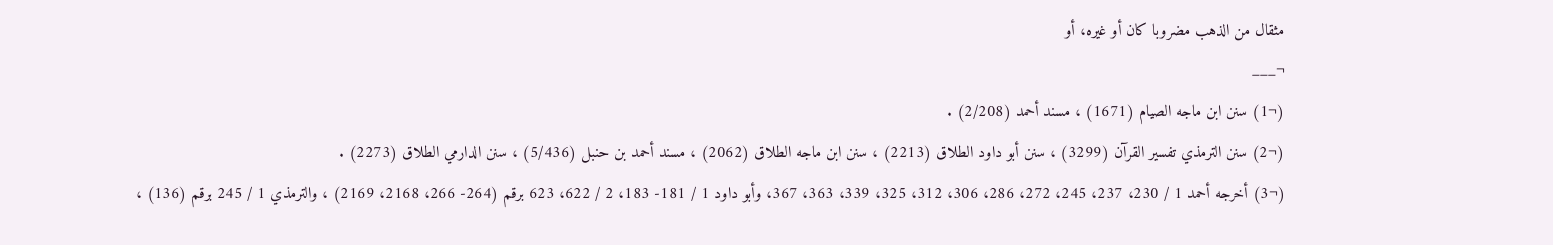مثقال من الذهب مضروبا كان أو غيره، أو
¬___
(¬1) سنن ابن ماجه الصيام (1671) ، مسند أحمد (2/208) .
(¬2) سنن الترمذي تفسير القرآن (3299) ، سنن أبو داود الطلاق (2213) ، سنن ابن ماجه الطلاق (2062) ، مسند أحمد بن حنبل (5/436) ، سنن الدارمي الطلاق (2273) .
(¬3) أخرجه أحمد 1 / 230، 237، 245، 272، 286، 306، 312، 325، 339، 363، 367، وأبو داود 1 / 181- 183، 2 / 622، 623 برقم (264- 266، 2168، 2169) ، والترمذي 1 / 245 برقم (136) ،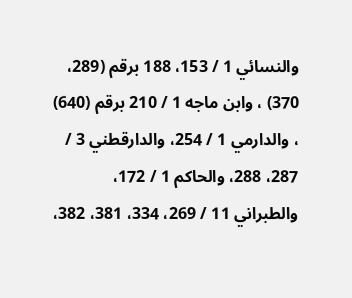والنسائي 1 / 153، 188 برقم (289، 370) ، وابن ماجه 1 / 210 برقم (640) ، والدارمي 1 / 254، والدارقطني 3 / 287، 288، والحاكم 1 / 172، والطبراني 11 / 269، 334، 381، 382،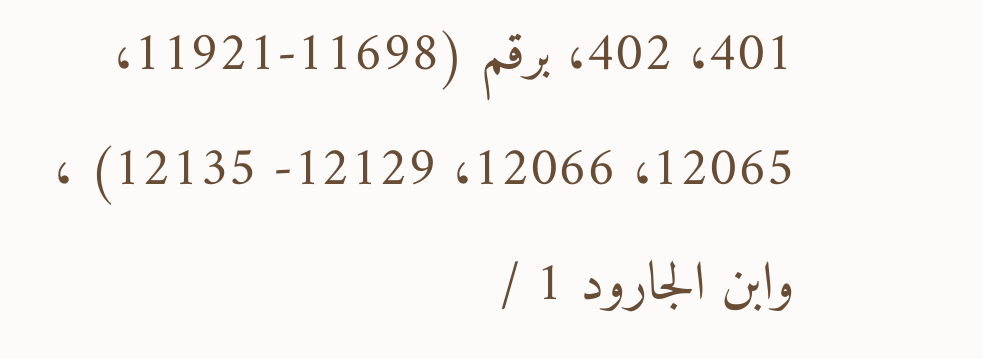401، 402، برقم (11698-11921، 12065، 12066، 12129- 12135) ، وابن الجارود 1 /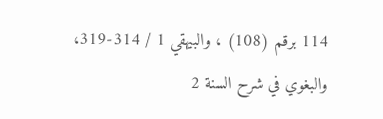114 برقم (108) ، والبيهقي 1 / 314-319، والبغوي في شرح السنة 2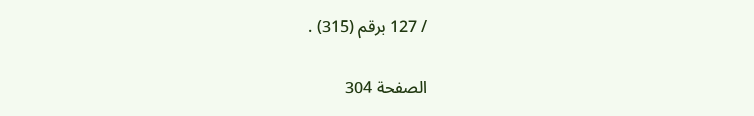/ 127 برقم (315) .

الصفحة 304